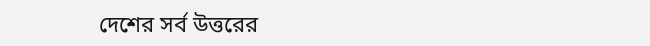দেশের সর্ব উত্তরের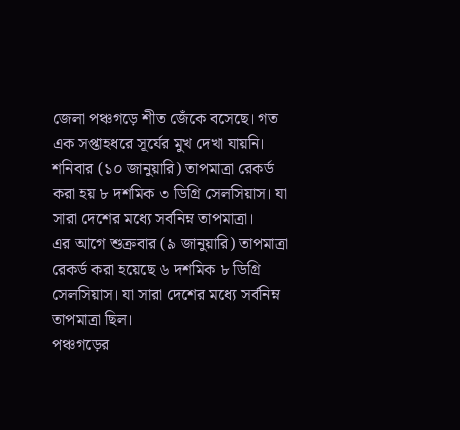জেলা পঞ্চগড়ে শীত জেঁকে বসেছে। গত এক সপ্তাহধরে সূর্যের মুখ দেখা যায়নি।
শনিবার (১০ জানুয়ারি) তাপমাত্রা রেকর্ড করা হয় ৮ দশমিক ৩ ডিগ্রি সেলসিয়াস। যা সারা দেশের মধ্যে সর্বনিম্ন তাপমাত্রা।
এর আগে শুক্রবার (৯ জানুয়ারি) তাপমাত্রা রেকর্ড করা হয়েছে ৬ দশমিক ৮ ডিগ্রি সেলসিয়াস। যা সারা দেশের মধ্যে সর্বনিম্ন তাপমাত্রা ছিল।
পঞ্চগড়ের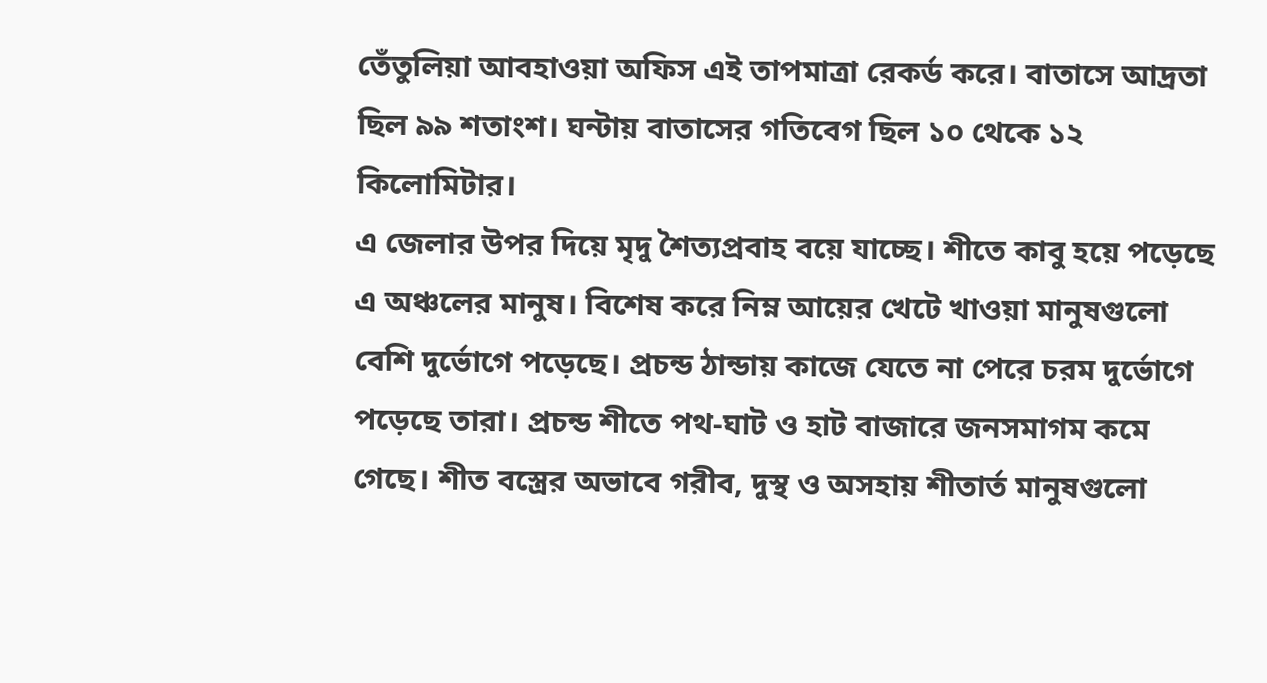তেঁতুলিয়া আবহাওয়া অফিস এই তাপমাত্রা রেকর্ড করে। বাতাসে আদ্রতা ছিল ৯৯ শতাংশ। ঘন্টায় বাতাসের গতিবেগ ছিল ১০ থেকে ১২ কিলোমিটার।
এ জেলার উপর দিয়ে মৃদু শৈত্যপ্রবাহ বয়ে যাচ্ছে। শীতে কাবু হয়ে পড়েছে এ অঞ্চলের মানুষ। বিশেষ করে নিম্ন আয়ের খেটে খাওয়া মানুষগুলো বেশি দুর্ভোগে পড়েছে। প্রচন্ড ঠান্ডায় কাজে যেতে না পেরে চরম দুর্ভোগে পড়েছে তারা। প্রচন্ড শীতে পথ-ঘাট ও হাট বাজারে জনসমাগম কমে গেছে। শীত বস্ত্রের অভাবে গরীব, দুস্থ ও অসহায় শীতার্ত মানুষগুলো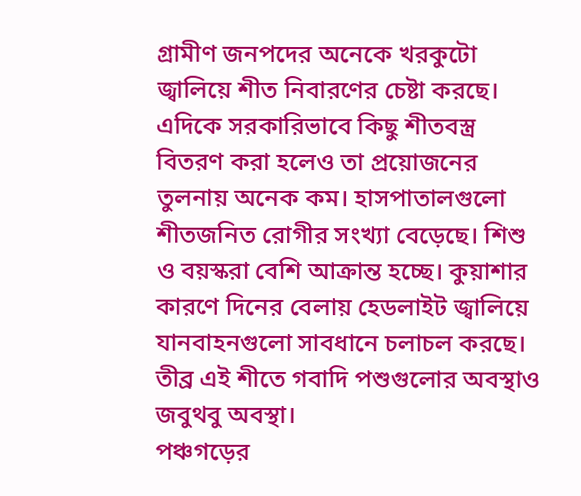গ্রামীণ জনপদের অনেকে খরকুটো জ্বালিয়ে শীত নিবারণের চেষ্টা করছে।
এদিকে সরকারিভাবে কিছু শীতবস্ত্র বিতরণ করা হলেও তা প্রয়োজনের তুলনায় অনেক কম। হাসপাতালগুলো শীতজনিত রোগীর সংখ্যা বেড়েছে। শিশু ও বয়স্করা বেশি আক্রান্ত হচ্ছে। কুয়াশার কারণে দিনের বেলায় হেডলাইট জ্বালিয়ে যানবাহনগুলো সাবধানে চলাচল করছে। তীব্র এই শীতে গবাদি পশুগুলোর অবস্থাও জবুথবু অবস্থা।
পঞ্চগড়ের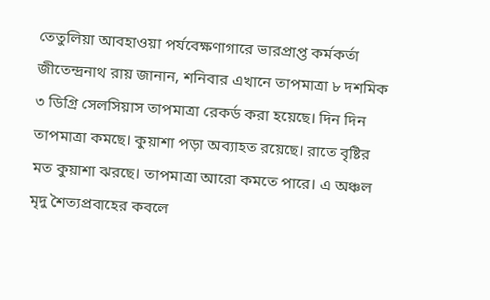তেতুলিয়া আবহাওয়া পর্যবেক্ষণাগারে ভারপ্রাপ্ত কর্মকর্তা জীতেন্দ্রনাথ রায় জানান, শনিবার এখানে তাপমাত্রা ৮ দশমিক ৩ ডিগ্রি সেলসিয়াস তাপমাত্রা রেকর্ড করা হয়েছে। দিন দিন তাপমাত্রা কমছে। কুয়াশা পড়া অব্যাহত রয়েছে। রাতে বৃষ্টির মত কুয়াশা ঝরছে। তাপমাত্রা আরো কমতে পারে। এ অঞ্চল মৃদু শৈত্যপ্রবাহের কবলে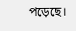পড়েছে।